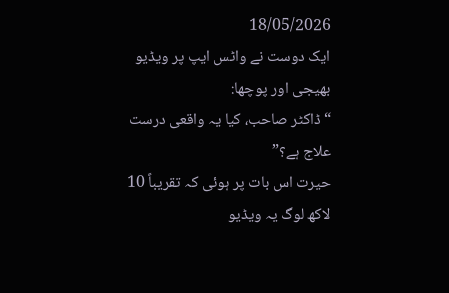18/05/2026
ایک دوست نے واٹس ایپ پر ویڈیو بھیجی اور پوچھا:
“ڈاکٹر صاحب، کیا یہ واقعی درست علاج ہے؟”
حیرت اس بات پر ہوئی کہ تقریباً 10 لاکھ لوگ یہ ویڈیو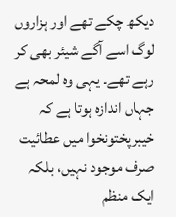دیکھ چکے تھے اور ہزاروں لوگ اسے آگے شیئر بھی کر رہے تھے۔ یہی وہ لمحہ ہے جہاں اندازہ ہوتا ہے کہ خیبرپختونخوا میں عطائیت صرف موجود نہیں، بلکہ ایک منظم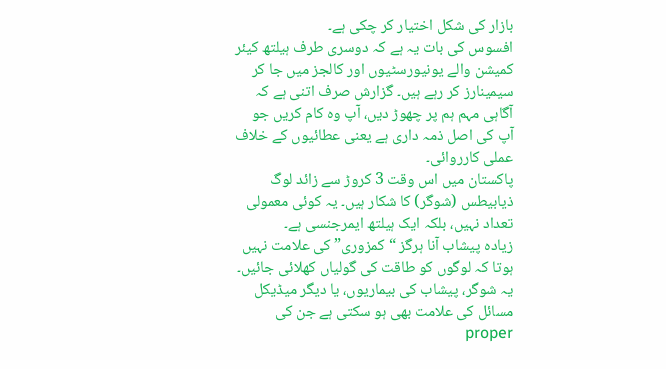بازار کی شکل اختیار کر چکی ہے۔
افسوس کی بات یہ ہے کہ دوسری طرف ہیلتھ کیئر کمیشن والے یونیورسٹیوں اور کالجز میں جا کر سیمینارز کر رہے ہیں۔ گزارش صرف اتنی ہے کہ آگاہی مہم ہم پر چھوڑ دیں، آپ وہ کام کریں جو آپ کی اصل ذمہ داری ہے یعنی عطائیوں کے خلاف عملی کارروائی۔
پاکستان میں اس وقت 3 کروڑ سے زائد لوگ ذیابیطس (شوگر) کا شکار ہیں۔ یہ کوئی معمولی تعداد نہیں، بلکہ ایک ہیلتھ ایمرجنسی ہے۔
زیادہ پیشاب آنا ہرگز “کمزوری” کی علامت نہیں ہوتا کہ لوگوں کو طاقت کی گولیاں کھلائی جائیں۔ یہ شوگر، پیشاب کی بیماریوں، یا دیگر میڈیکل مسائل کی علامت بھی ہو سکتی ہے جن کی proper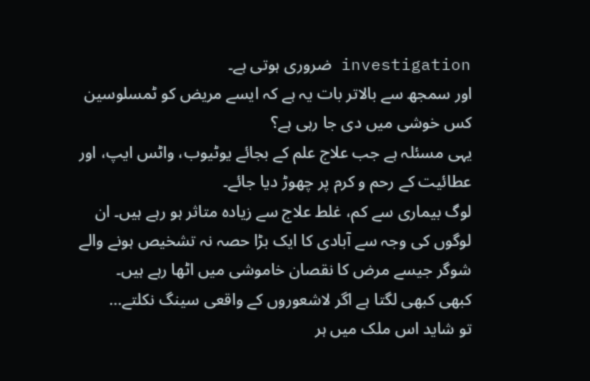investigation ضروری ہوتی ہے۔
اور سمجھ سے بالاتر بات یہ ہے کہ ایسے مریض کو ٹمسلوسین کس خوشی میں دی جا رہی ہے؟
یہی مسئلہ ہے جب علاج علم کے بجائے یوٹیوب، واٹس ایپ، اور عطائیت کے رحم و کرم پر چھوڑ دیا جائے۔
لوگ بیماری سے کم، غلط علاج سے زیادہ متاثر ہو رہے ہیں۔ ان لوگوں کی وجہ سے آبادی کا ایک بڑا حصہ نہ تشخیص ہونے والے شوگر جیسے مرض کا نقصان خاموشی میں اٹھا رہے ہیں۔
کبھی کبھی لگتا ہے اگر لاشعوروں کے واقعی سینگ نکلتے…
تو شاید اس ملک میں ہر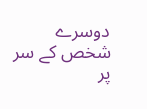دوسرے شخص کے سر پر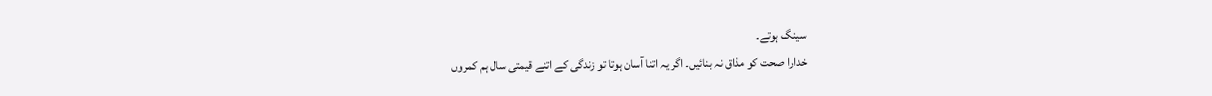سینگ ہوتے۔
خدارا صحت کو مذاق نہ بنائیں۔ اگر یہ اتنا آسان ہوتا تو زندگی کے اتنے قیمتی سال ہم کمروں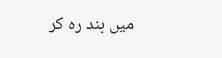میں بند رہ کر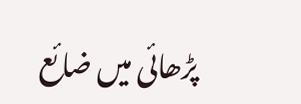پڑھائی میں ضائع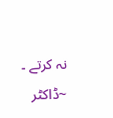نہ کرتے ۔
~ڈاکٹر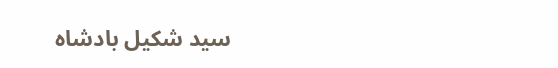سید شکیل بادشاہ